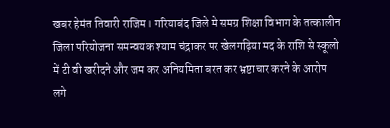खबर हेमंत तिवारी राजिम। गरियाबंद जिले मे समग्र शिक्षा विभाग के तत्कालीन जिला परियोजना समन्वयक श्याम चंद्राकर पर खेलगढ़िया मद के राशि से स्कूलो में टी वी खरीदने और जम कर अनियमिता बरत कर भ्रष्टाचार करने के आरोप लगे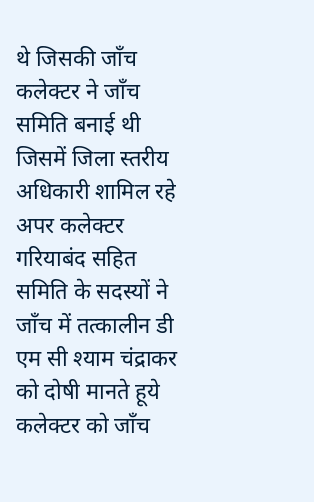थे जिसकी जाँच कलेक्टर ने जाँच समिति बनाई थी जिसमें जिला स्तरीय अधिकारी शामिल रहे अपर कलेक्टर गरियाबंद सहित समिति के सदस्यों ने जाँच में तत्कालीन डी एम सी श्याम चंद्राकर को दोषी मानते हूये कलेक्टर को जाँच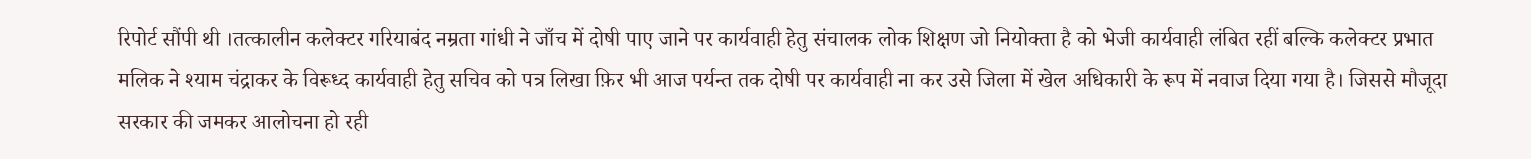रिपोर्ट सौंपी थी ।तत्कालीन कलेक्टर गरियाबंद नम्रता गांधी ने जाँच में दोषी पाए जाने पर कार्यवाही हेतु संचालक लोक शिक्षण जो नियोक्ता है को भेजी कार्यवाही लंबित रहीं बल्कि कलेक्टर प्रभात मलिक ने श्याम चंद्राकर के विरूध्द कार्यवाही हेतु सचिव को पत्र लिखा फ़िर भी आज पर्यन्त तक दोषी पर कार्यवाही ना कर उसे जिला में खेल अधिकारी के रूप में नवाज दिया गया है। जिससे मौजूदा सरकार की जमकर आलोचना हो रही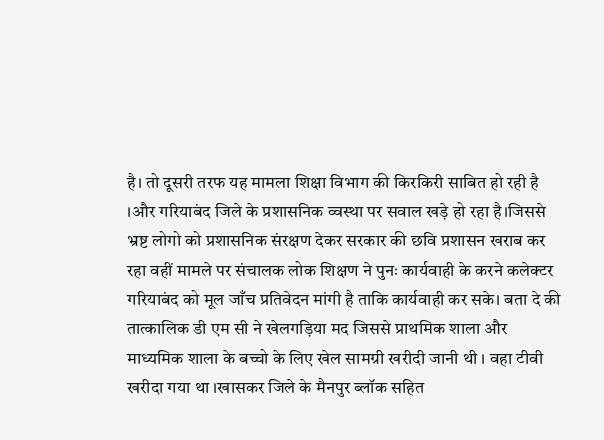है। तो दूसरी तरफ यह मामला शिक्षा विभाग की किरकिरी साबित हो रही है ।और गरियाबंद जिले के प्रशासनिक व्वस्था पर सवाल खड़े हो रहा है।जिससे भ्रष्ट लोगो को प्रशासनिक संरक्षण देकर सरकार की छवि प्रशासन खराब कर रहा वहीं मामले पर संचालक लोक शिक्षण ने पुनः कार्यवाही के करने कलेक्टर गरियाबंद को मूल जाँच प्रतिवेदन मांगी है ताकि कार्यवाही कर सके। बता दे की तात्कालिक डी एम सी ने खेलगड़िया मद जिससे प्राथमिक शाला और माध्यमिक शाला के बच्चो के लिए खेल सामग्री खरीदी जानी थी । वहा टीवी खरीदा गया था ।खासकर जिले के मैनपुर ब्लॉक सहित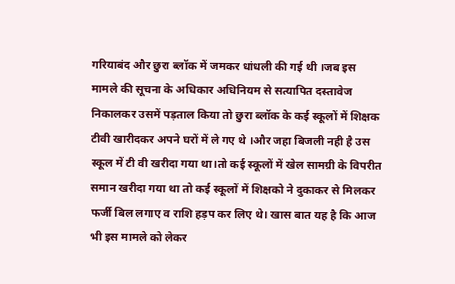गरियाबंद और छुरा ब्लॉक में जमकर धांधली की गई थी ।जब इस मामले की सूचना के अधिकार अधिनियम से सत्यापित दस्तावेज निकालकर उसमें पड़ताल किया तो छुरा ब्लॉक के कई स्कूलों में शिक्षक टीवी खारीदकर अपने घरों में ले गए थे ।और जहा बिजली नही है उस स्कूल में टी वी खरीदा गया था।तो कई स्कूलों में खेल सामग्री के विपरीत समान खरीदा गया था तो कई स्कूलों में शिक्षको ने दुकाकर से मिलकर फर्जी बिल लगाए व राशि हड़प कर लिए थे। खास बात यह है कि आज भी इस मामले को लेकर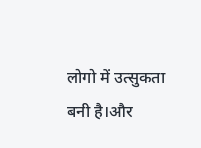लोगो में उत्सुकता बनी है।और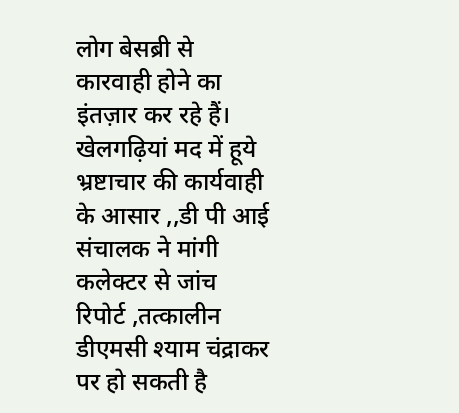लोग बेसब्री से कारवाही होने का इंतज़ार कर रहे हैं।
खेलगढ़ियां मद में हूये भ्रष्टाचार की कार्यवाही के आसार ,,डी पी आई संचालक ने मांगी कलेक्टर से जांच रिपोर्ट ,तत्कालीन डीएमसी श्याम चंद्राकर पर हो सकती है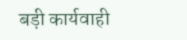बड़ी कार्यवाही